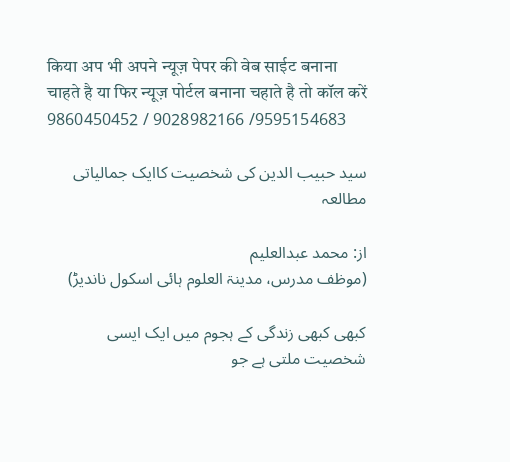किया अप भी अपने न्यूज़ पेपर की वेब साईट बनाना चाहते है या फिर न्यूज़ पोर्टल बनाना चहाते है तो कॉल करें 9860450452 / 9028982166 /9595154683

سید حبیب الدین کی شخصیت کاایک جمالیاتی مطالعہ

از: محمد عبدالعلیم
(موظف مدرس، مدینۃ العلوم ہائی اسکول ناندیڑ)

کبھی کبھی زندگی کے ہجوم میں ایک ایسی شخصیت ملتی ہے جو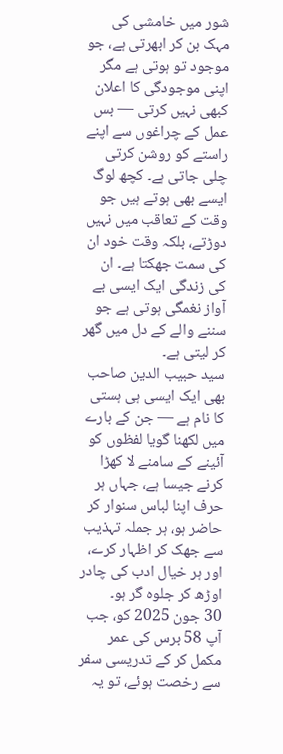شور میں خامشی کی مہک بن کر ابھرتی ہے، جو موجود تو ہوتی ہے مگر اپنی موجودگی کا اعلان کبھی نہیں کرتی — بس عمل کے چراغوں سے اپنے راستے کو روشن کرتی چلی جاتی ہے۔ کچھ لوگ ایسے بھی ہوتے ہیں جو وقت کے تعاقب میں نہیں دوڑتے، بلکہ وقت خود ان کی سمت جھکتا ہے۔ ان کی زندگی ایک ایسی بے آواز نغمگی ہوتی ہے جو سننے والے کے دل میں گھر کر لیتی ہے۔
سید حبیب الدین صاحب بھی ایک ایسی ہی ہستی کا نام ہے — جن کے بارے میں لکھنا گویا لفظوں کو آئینے کے سامنے لا کھڑا کرنے جیسا ہے، جہاں ہر حرف اپنا لباس سنوار کر حاضر ہو، ہر جملہ تہذیب سے جھک کر اظہار کرے، اور ہر خیال ادب کی چادر اوڑھ کر جلوہ گر ہو۔
30 جون 2025 کو، جب آپ 58 برس کی عمر مکمل کر کے تدریسی سفر سے رخصت ہوئے، تو یہ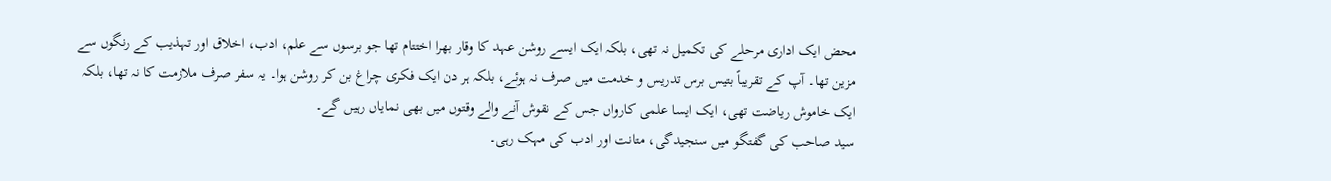محض ایک اداری مرحلے کی تکمیل نہ تھی، بلکہ ایک ایسے روشن عہد کا وقار بھرا اختتام تھا جو برسوں سے علم، ادب، اخلاق اور تہذیب کے رنگوں سے مزین تھا۔ آپ کے تقریباً بتیس برس تدریس و خدمت میں صرف نہ ہوئے، بلکہ ہر دن ایک فکری چراغ بن کر روشن ہوا۔ یہ سفر صرف ملازمت کا نہ تھا، بلکہ ایک خاموش ریاضت تھی، ایک ایسا علمی کارواں جس کے نقوش آنے والے وقتوں میں بھی نمایاں رہیں گے۔
سید صاحب کی گفتگو میں سنجیدگی، متانت اور ادب کی مہک رہی۔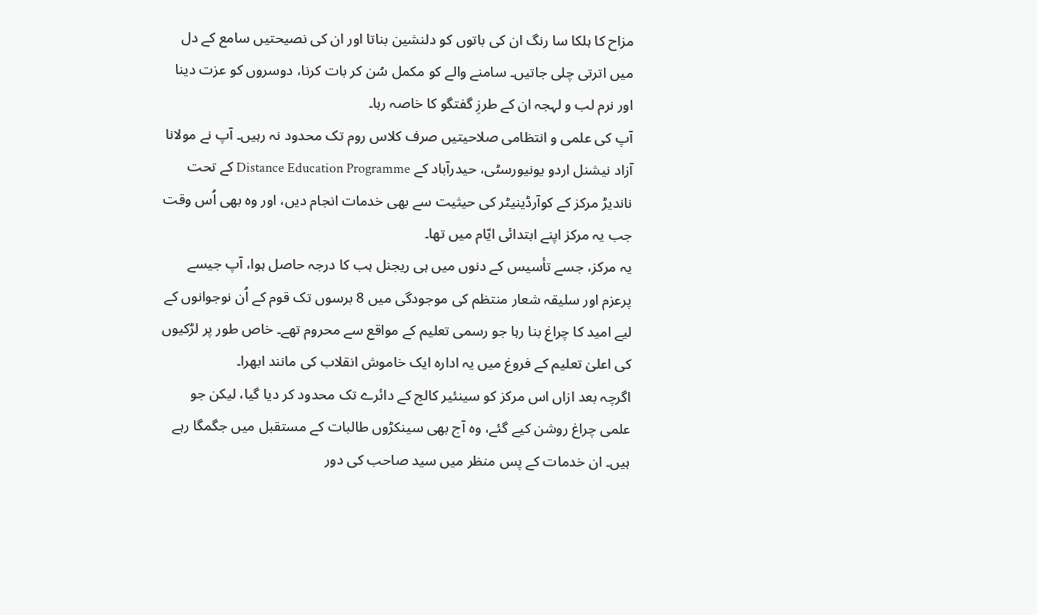مزاح کا ہلکا سا رنگ ان کی باتوں کو دلنشین بناتا اور ان کی نصیحتیں سامع کے دل میں اترتی چلی جاتیں۔ سامنے والے کو مکمل سُن کر بات کرنا، دوسروں کو عزت دینا اور نرم لب و لہجہ ان کے طرزِ گفتگو کا خاصہ رہا۔
آپ کی علمی و انتظامی صلاحیتیں صرف کلاس روم تک محدود نہ رہیں۔ آپ نے مولانا آزاد نیشنل اردو یونیورسٹی، حیدرآباد کے Distance Education Programme کے تحت ناندیڑ مرکز کے کوآرڈینیٹر کی حیثیت سے بھی خدمات انجام دیں، اور وہ بھی اُس وقت جب یہ مرکز اپنے ابتدائی ایّام میں تھا۔
یہ مرکز، جسے تأسیس کے دنوں میں ہی ریجنل ہب کا درجہ حاصل ہوا، آپ جیسے پرعزم اور سلیقہ شعار منتظم کی موجودگی میں 8 برسوں تک قوم کے اُن نوجوانوں کے لیے امید کا چراغ بنا رہا جو رسمی تعلیم کے مواقع سے محروم تھے۔ خاص طور پر لڑکیوں کی اعلیٰ تعلیم کے فروغ میں یہ ادارہ ایک خاموش انقلاب کی مانند ابھرا۔
اگرچہ بعد ازاں اس مرکز کو سینئیر کالج کے دائرے تک محدود کر دیا گیا، لیکن جو علمی چراغ روشن کیے گئے، وہ آج بھی سینکڑوں طالبات کے مستقبل میں جگمگا رہے ہیں۔ ان خدمات کے پس منظر میں سید صاحب کی دور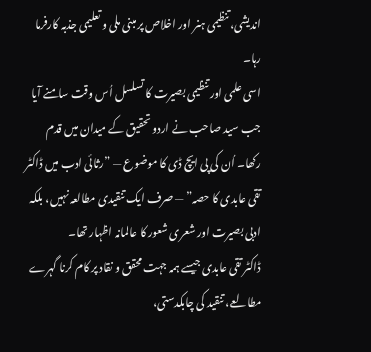اندیشی، تنظیمی ہنر اور اخلاص پر مبنی ملی و تعلیمی جذبہ کارفرما رہا۔
اسی علمی اور تنظیمی بصیرت کا تسلسل اُس وقت سامنے آیا جب سید صاحب نے اردو تحقیق کے میدان میں قدم رکھا۔ اُن کی پی ایچ ڈی کا موضوع — ”رثائی ادب میں ڈاکٹر تقی عابدی کا حصہ” — صرف ایک تنقیدی مطالعہ نہیں، بلکہ ادبی بصیرت اور شعری شعور کا عالمانہ اظہار تھا۔
ڈاکٹر تقی عابدی جیسے ہمہ جہت محقق و نقاد پر کام کرنا گہرے مطالعے، تنقید کی چابکدستی،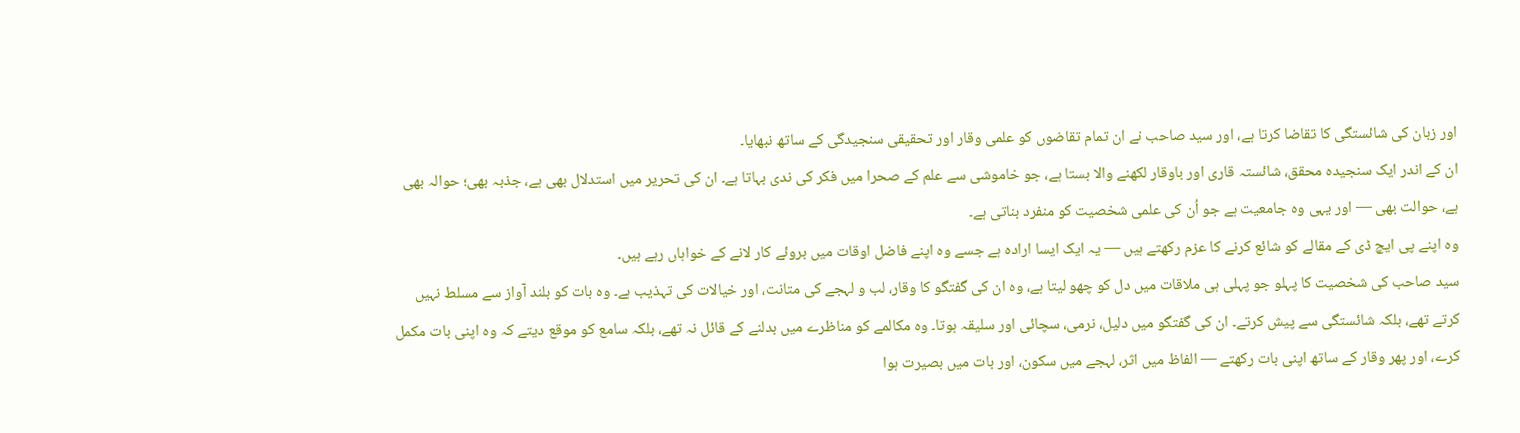اور زبان کی شائستگی کا تقاضا کرتا ہے، اور سید صاحب نے ان تمام تقاضوں کو علمی وقار اور تحقیقی سنجیدگی کے ساتھ نبھایا۔
ان کے اندر ایک سنجیدہ محقق، شائستہ قاری اور باوقار لکھنے والا بستا ہے، جو خاموشی سے علم کے صحرا میں فکر کی ندی بہاتا ہے۔ ان کی تحریر میں استدلال بھی ہے، جذبہ بھی؛ حوالہ بھی ہے، حوالت بھی — اور یہی وہ جامعیت ہے جو اُن کی علمی شخصیت کو منفرد بناتی ہے۔
وہ اپنے پی ایچ ڈی کے مقالے کو شائع کرنے کا عزم رکھتے ہیں — یہ ایک ایسا ارادہ ہے جسے وہ اپنے فاضل اوقات میں بروئے کار لانے کے خواہاں رہے ہیں۔
سید صاحب کی شخصیت کا پہلو جو پہلی ہی ملاقات میں دل کو چھو لیتا ہے، وہ ان کی گفتگو کا وقار، لب و لہجے کی متانت، اور خیالات کی تہذیب ہے۔ وہ بات کو بلند آواز سے مسلط نہیں کرتے تھے، بلکہ شائستگی سے پیش کرتے۔ ان کی گفتگو میں دلیل، نرمی، سچائی اور سلیقہ ہوتا۔ وہ مکالمے کو مناظرے میں بدلنے کے قائل نہ تھے، بلکہ سامع کو موقع دیتے کہ وہ اپنی بات مکمل کرے، اور پھر وقار کے ساتھ اپنی بات رکھتے — الفاظ میں اثر، لہجے میں سکون، اور بات میں بصیرت ہوا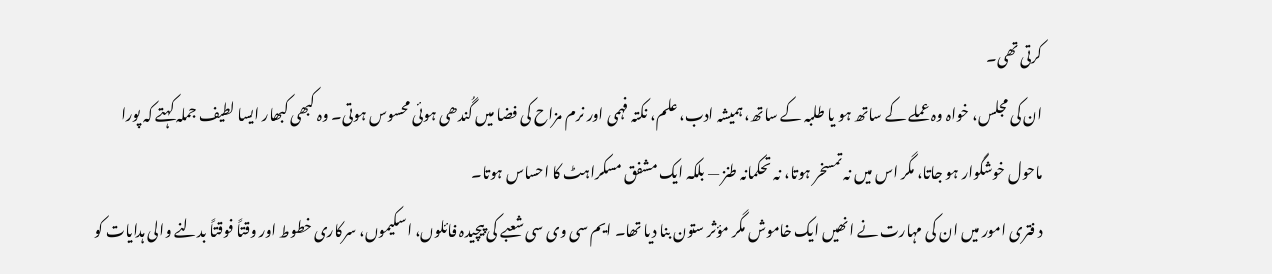کرتی تھی۔
ان کی مجلس، خواہ وہ عملے کے ساتھ ہو یا طلبہ کے ساتھ، ہمیشہ ادب، علم، نکتہ فہمی اور نرم مزاح کی فضا میں گُندھی ہوئی محسوس ہوتی۔ وہ کبھی کبھار ایسا لطیف جملہ کہتے کہ پورا ماحول خوشگوار ہو جاتا، مگر اس میں نہ تمسخر ہوتا، نہ تحکمانہ طنز — بلکہ ایک مشفق مسکراہٹ کا احساس ہوتا۔
د فتری امور میں ان کی مہارت نے انھیں ایک خاموش مگر مؤثر ستون بنا دیا تھا۔ ایم سی وی سی شعبے کی پیچیدہ فائلوں، اسکیموں، سرکاری خطوط اور وقتاً فوقتاً بدلنے والی ہدایات کو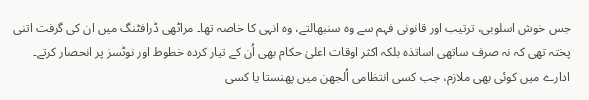جس خوش اسلوبی، ترتیب اور قانونی فہم سے وہ سنبھالتے، وہ انہی کا خاصہ تھا۔ مراٹھی ڈرافٹنگ میں ان کی گرفت اتنی پختہ تھی کہ نہ صرف ساتھی اساتذہ بلکہ اکثر اوقات اعلیٰ حکام بھی اُن کے تیار کردہ خطوط اور نوٹسز پر انحصار کرتے۔
ادارے میں کوئی بھی ملازم، جب کسی انتظامی اُلجھن میں پھنستا یا کسی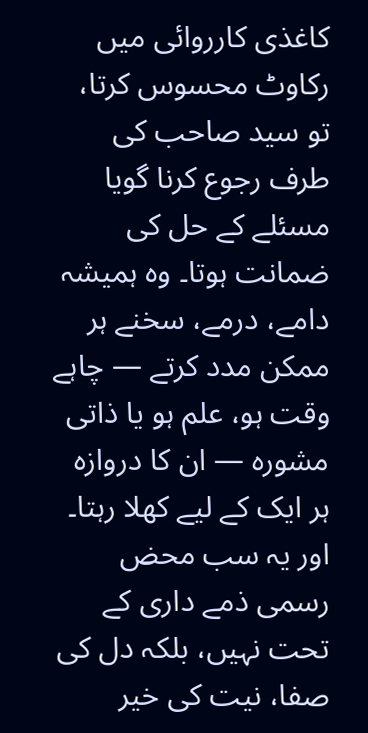کاغذی کارروائی میں رکاوٹ محسوس کرتا، تو سید صاحب کی طرف رجوع کرنا گویا مسئلے کے حل کی ضمانت ہوتا۔ وہ ہمیشہ دامے، درمے، سخنے ہر ممکن مدد کرتے — چاہے وقت ہو، علم ہو یا ذاتی مشورہ — ان کا دروازہ ہر ایک کے لیے کھلا رہتا۔ اور یہ سب محض رسمی ذمے داری کے تحت نہیں، بلکہ دل کی صفا، نیت کی خیر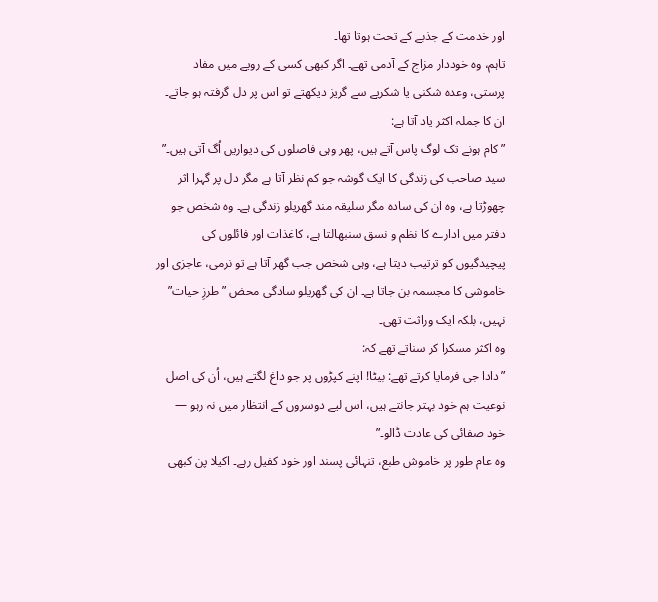اور خدمت کے جذبے کے تحت ہوتا تھا۔
تاہم، وہ خوددار مزاج کے آدمی تھے۔ اگر کبھی کسی کے رویے میں مفاد پرستی، وعدہ شکنی یا شکریے سے گریز دیکھتے تو اس پر دل گرفتہ ہو جاتے۔ ان کا جملہ اکثر یاد آتا ہے:
”کام ہونے تک لوگ پاس آتے ہیں، پھر وہی فاصلوں کی دیواریں اُگ آتی ہیں۔”
سید صاحب کی زندگی کا ایک گوشہ جو کم نظر آتا ہے مگر دل پر گہرا اثر چھوڑتا ہے، وہ ان کی سادہ مگر سلیقہ مند گھریلو زندگی ہے۔ وہ شخص جو دفتر میں ادارے کا نظم و نسق سنبھالتا ہے، کاغذات اور فائلوں کی پیچیدگیوں کو ترتیب دیتا ہے، وہی شخص جب گھر آتا ہے تو نرمی، عاجزی اور خاموشی کا مجسمہ بن جاتا ہے۔ ان کی گھریلو سادگی محض ”طرزِ حیات” نہیں، بلکہ ایک وراثت تھی۔
وہ اکثر مسکرا کر سناتے تھے کہ:
”دادا جی فرمایا کرتے تھے: بیٹا! اپنے کپڑوں پر جو داغ لگتے ہیں، اُن کی اصل نوعیت ہم خود بہتر جانتے ہیں، اس لیے دوسروں کے انتظار میں نہ رہو — خود صفائی کی عادت ڈالو۔”
وہ عام طور پر خاموش طبع، تنہائی پسند اور خود کفیل رہے۔ اکیلا پن کبھی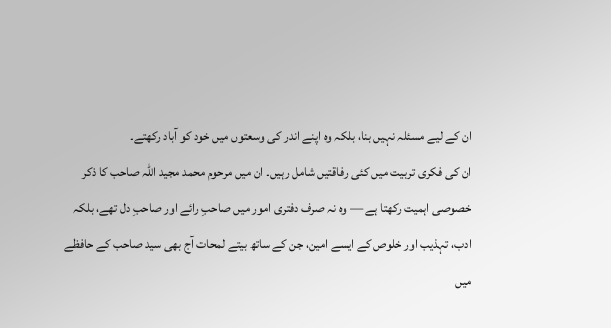ان کے لیے مسئلہ نہیں بنا، بلکہ وہ اپنے اندر کی وسعتوں میں خود کو آباد رکھتے۔
ان کی فکری تربیت میں کئی رفاقتیں شامل رہیں۔ ان میں مرحوم محمد مجید اللہ صاحب کا ذکر خصوصی اہمیت رکھتا ہے — وہ نہ صرف دفتری امور میں صاحبِ رائے اور صاحبِ دل تھے، بلکہ ادب، تہذیب اور خلوص کے ایسے امین، جن کے ساتھ بیتے لمحات آج بھی سید صاحب کے حافظے میں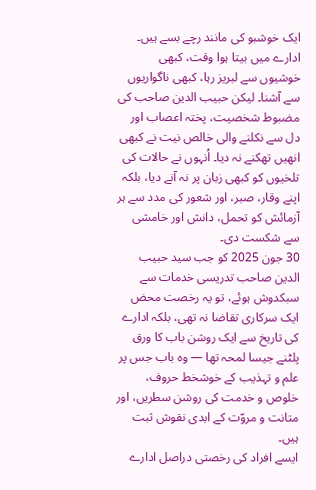ایک خوشبو کی مانند رچے بسے ہیں۔
ادارے میں بیتا ہوا وقت، کبھی خوشیوں سے لبریز رہا، کبھی ناگواریوں سے آشنا۔ لیکن حبیب الدین صاحب کی مضبوط شخصیت، پختہ اعصاب اور دل سے نکلنے والی خالص نیت نے کبھی انھیں تھکنے نہ دیا۔ اُنہوں نے حالات کی تلخیوں کو کبھی زبان پر نہ آنے دیا، بلکہ اپنے وقار، صبر، اور شعور کی مدد سے ہر آزمائش کو تحمل، دانش اور خامشی سے شکست دی۔
30 جون 2025 کو جب سید حبیب الدین صاحب تدریسی خدمات سے سبکدوش ہوئے، تو یہ رخصت محض ایک سرکاری تقاضا نہ تھی، بلکہ ادارے کی تاریخ سے ایک روشن باب کا ورق پلٹنے جیسا لمحہ تھا — وہ باب جس پر علم و تہذیب کے خوشخط حروف، خلوص و خدمت کی روشن سطریں، اور متانت و مروّت کے ابدی نقوش ثبت ہیں۔
ایسے افراد کی رخصتی دراصل ادارے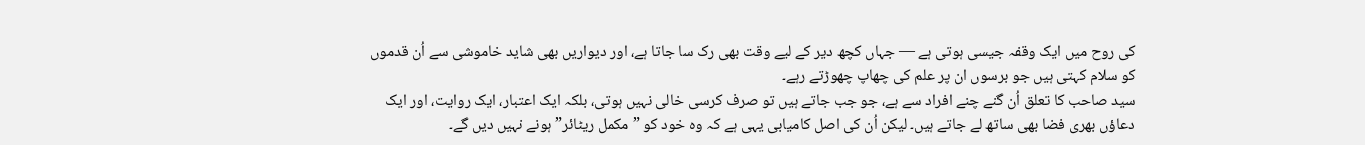کی روح میں ایک وقفہ جیسی ہوتی ہے — جہاں کچھ دیر کے لیے وقت بھی رک سا جاتا ہے، اور دیواریں بھی شاید خاموشی سے اُن قدموں کو سلام کہتی ہیں جو برسوں ان پر علم کی چھاپ چھوڑتے رہے۔
سید صاحب کا تعلق اُن گنے چنے افراد سے ہے، جو جب جاتے ہیں تو صرف کرسی خالی نہیں ہوتی، بلکہ ایک اعتبار، ایک روایت، اور ایک دعاؤں بھری فضا بھی ساتھ لے جاتے ہیں۔ لیکن اُن کی اصل کامیابی یہی ہے کہ وہ خود کو ”مکمل ریٹائر” ہونے نہیں دیں گے۔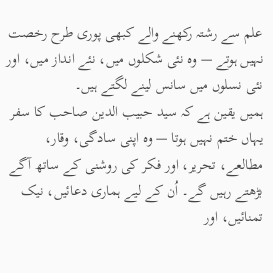علم سے رشتہ رکھنے والے کبھی پوری طرح رخصت نہیں ہوتے — وہ نئی شکلوں میں، نئے انداز میں، اور نئی نسلوں میں سانس لینے لگتے ہیں۔
ہمیں یقین ہے کہ سید حبیب الدین صاحب کا سفر یہاں ختم نہیں ہوتا — وہ اپنی سادگی، وقار، مطالعے، تحریر، اور فکر کی روشنی کے ساتھ آگے بڑھتے رہیں گے۔ اُن کے لیے ہماری دعائیں، نیک تمنائیں، اور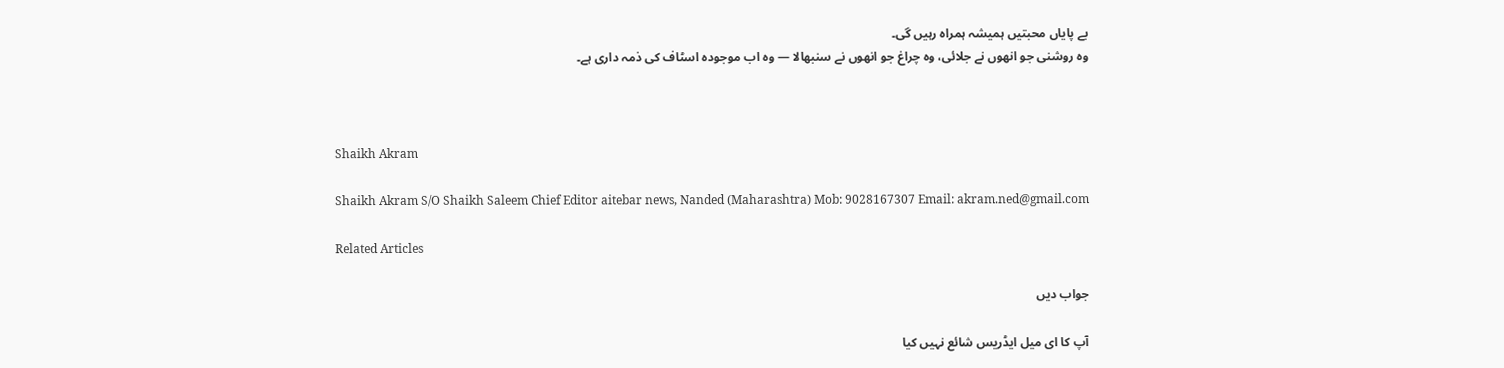بے پایاں محبتیں ہمیشہ ہمراہ رہیں گی۔
وہ روشنی جو انھوں نے جلائی، وہ چراغ جو انھوں نے سنبھالا — وہ اب موجودہ اسٹاف کی ذمہ داری ہے۔



Shaikh Akram

Shaikh Akram S/O Shaikh Saleem Chief Editor aitebar news, Nanded (Maharashtra) Mob: 9028167307 Email: akram.ned@gmail.com

Related Articles

جواب دیں

آپ کا ای میل ایڈریس شائع نہیں کیا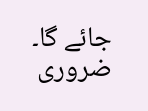جائے گا۔ ضروری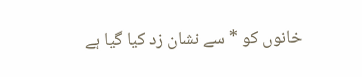خانوں کو * سے نشان زد کیا گیا ہے